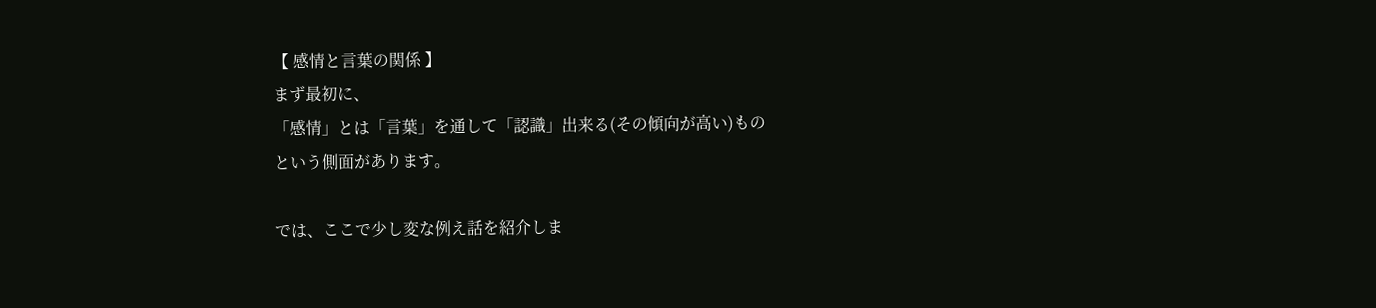【 感情と言葉の関係 】
まず最初に、
「感情」とは「言葉」を通して「認識」出来る(その傾向が高い)もの
という側面があります。

では、ここで少し変な例え話を紹介しま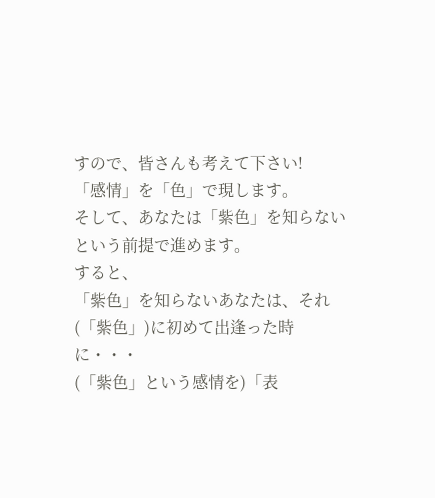すので、皆さんも考えて下さい!
「感情」を「色」で現します。
そして、あなたは「紫色」を知らないという前提で進めます。
すると、
「紫色」を知らないあなたは、それ(「紫色」)に初めて出逢った時に・・・
(「紫色」という感情を)「表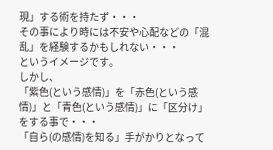現」する術を持たず・・・
その事により時には不安や心配などの「混乱」を経験するかもしれない・・・
というイメージです。
しかし、
「紫色(という感情)」を「赤色(という感情)」と「青色(という感情)」に「区分け」をする事で・・・
「自ら(の感情)を知る」手がかりとなって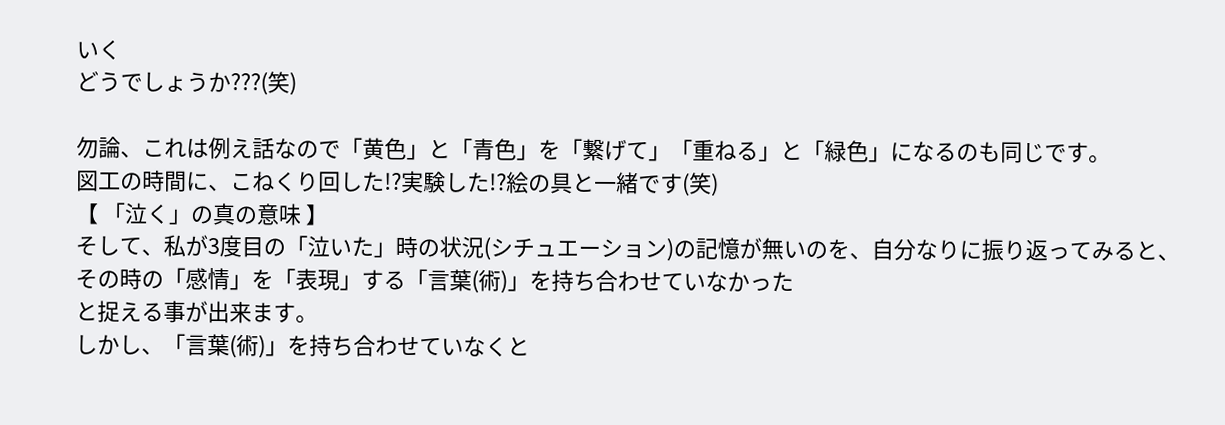いく
どうでしょうか???(笑)

勿論、これは例え話なので「黄色」と「青色」を「繋げて」「重ねる」と「緑色」になるのも同じです。
図工の時間に、こねくり回した!?実験した!?絵の具と一緒です(笑)
【 「泣く」の真の意味 】
そして、私が3度目の「泣いた」時の状況(シチュエーション)の記憶が無いのを、自分なりに振り返ってみると、
その時の「感情」を「表現」する「言葉(術)」を持ち合わせていなかった
と捉える事が出来ます。
しかし、「言葉(術)」を持ち合わせていなくと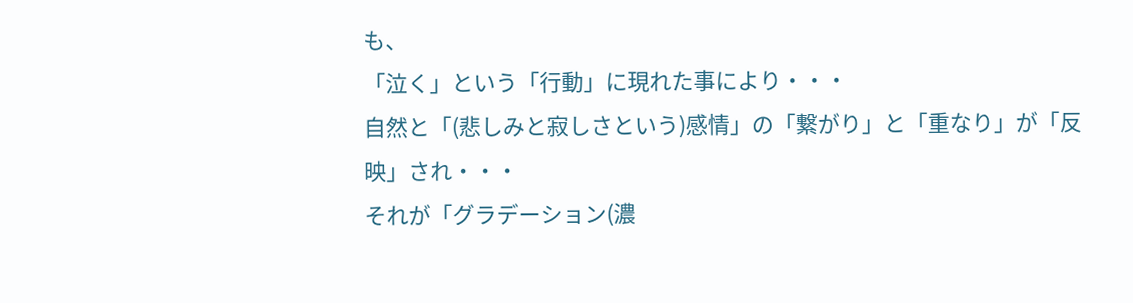も、
「泣く」という「行動」に現れた事により・・・
自然と「(悲しみと寂しさという)感情」の「繋がり」と「重なり」が「反映」され・・・
それが「グラデーション(濃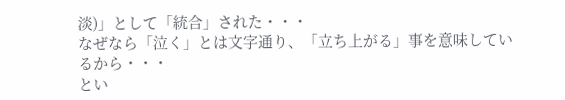淡)」として「統合」された・・・
なぜなら「泣く」とは文字通り、「立ち上がる」事を意味しているから・・・
とい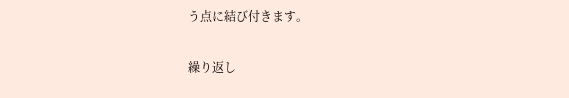う点に結び付きます。

繰り返し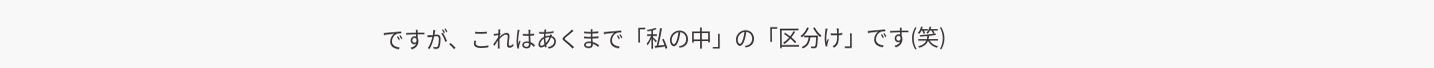ですが、これはあくまで「私の中」の「区分け」です(笑)